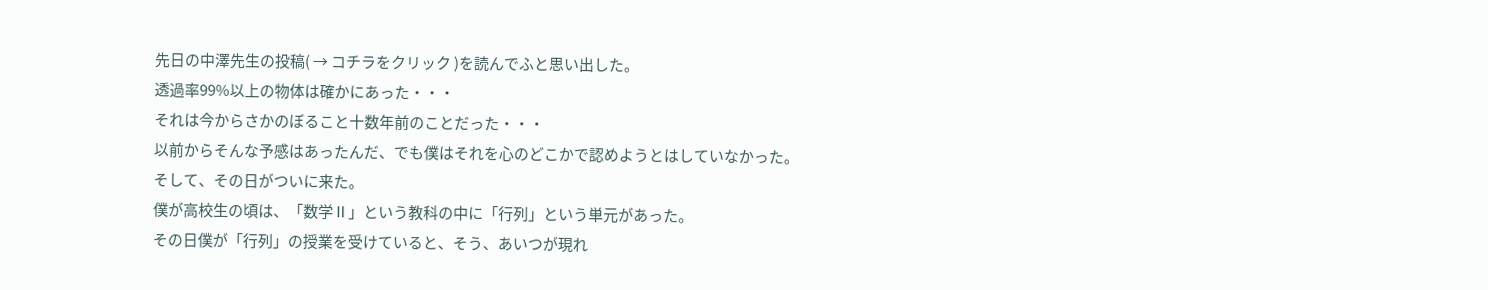先日の中澤先生の投稿( → コチラをクリック )を読んでふと思い出した。
透過率99%以上の物体は確かにあった・・・
それは今からさかのぼること十数年前のことだった・・・
以前からそんな予感はあったんだ、でも僕はそれを心のどこかで認めようとはしていなかった。
そして、その日がついに来た。
僕が高校生の頃は、「数学Ⅱ」という教科の中に「行列」という単元があった。
その日僕が「行列」の授業を受けていると、そう、あいつが現れ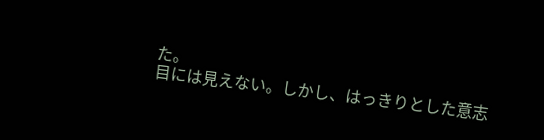た。
目には見えない。しかし、はっきりとした意志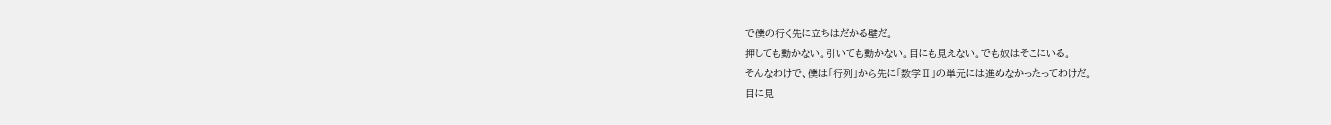で僕の行く先に立ちはだかる壁だ。
押しても動かない。引いても動かない。目にも見えない。でも奴はそこにいる。
そんなわけで、僕は「行列」から先に「数学Ⅱ」の単元には進めなかったってわけだ。
目に見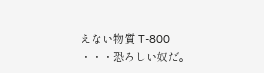えない物質 T-800 ・・・恐ろしい奴だ。